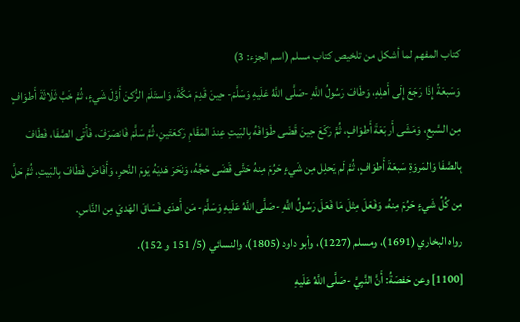كتاب المفهم لما أشكل من تلخيص كتاب مسلم (اسم الجزء: 3)
وَسَبعَةً إِذَا رَجَعَ إِلَى أَهلِهِ، وَطَافَ رَسُولُ اللَّهِ -صَلَّى اللَّهُ عَلَيهِ وَسَلَّمَ- حِينَ قَدِمَ مَكَّةَ، وَاستَلَمَ الرُّكنَ أَوَّلَ شَيءٍ، ثُمَّ خَبَّ ثَلَاثَةَ أَطوَافٍ مِن السَّبعِ، وَمَشَى أَربَعَةَ أَطوَافٍ، ثُمَّ رَكَعَ حِينَ قَضَى طَوَافَهُ بِالبَيتِ عِندَ المَقَامِ رَكعَتَينِ، ثُمَّ سَلَّمَ فَانصَرَفَ، فَأَتَى الصَّفَا، فَطَافَ بِالصَّفَا وَالمَروَةِ سَبعَةَ أَطوَافٍ، ثُمَّ لَم يَحلِل مِن شَيءٍ حَرُمَ مِنهُ حَتَّى قَضَى حَجَّهُ، وَنَحَرَ هَديَهُ يَومَ النَّحرِ، وَأَفَاضَ فَطَافَ بِالبَيتِ، ثُمَّ حَلَّ مِن كُلِّ شَيءٍ حَرُمَ مِنهُ، وَفَعَلَ مِثلَ مَا فَعَلَ رَسُولُ اللَّهِ -صَلَّى اللَّهُ عَلَيهِ وَسَلَّمَ- مَن أَهدَى فَسَاقَ الهَديَ مِن النَّاسِ.
رواه البخاري (1691)، ومسلم (1227)، وأبو داود (1805)، والنسائي (5/ 151 و 152).
[1100] وعن حَفصَةُ: أَنَّ النَّبِيَّ -صَلَّى اللَّهُ عَلَيهِ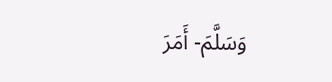وَسَلَّمَ- أَمَرَ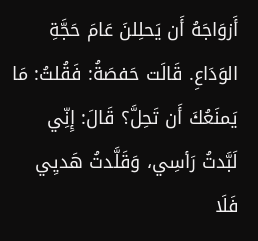أَزوَاجَهُ أَن يَحلِلنَ عَامَ حَجَّةِ الوَدَاعِ. قَالَت حَفصَةُ: فَقُلتُ: مَا يَمنَعُكَ أَن تَحِلَّ؟ قَالَ: إِنِّي لَبَّدتُ رَأسِي، وَقَلَّدتُ هَديِي فَلَا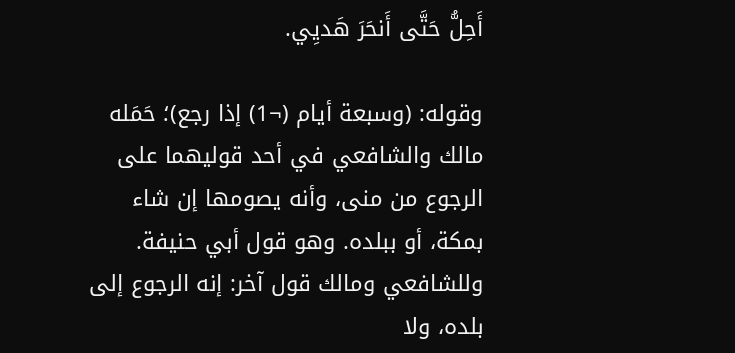أَحِلُّ حَتَّى أَنحَرَ هَديِي.

وقوله: (وسبعة أيام (¬1) إذا رجع)؛ حَمَله مالك والشافعي في أحد قوليهما على الرجوع من منى، وأنه يصومها إن شاء بمكة، أو ببلده. وهو قول أبي حنيفة. وللشافعي ومالك قول آخر: إنه الرجوع إلى بلده، ولا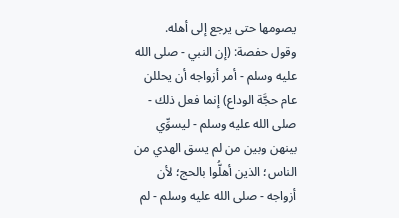يصومها حتى يرجع إلى أهله.
وقول حفصة: (إن النبي - صلى الله عليه وسلم - أمر أزواجه أن يحللن عام حجَّة الوداع) إنما فعل ذلك - صلى الله عليه وسلم - ليسوِّي بينهن وبين من لم يسق الهدي من الناس؛ الذين أهلُّوا بالحج؛ لأن أزواجه - صلى الله عليه وسلم - لم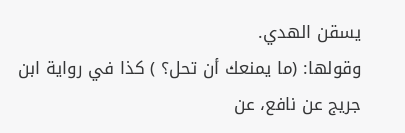يسقن الهدي.
وقولها: (ما يمنعك أن تحل؟ ) كذا في رواية ابن جريج عن نافع، عن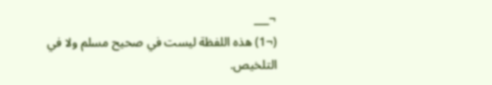¬___
(¬1) هذه اللفظة ليست في صحيح مسلم ولا في التلخيص.